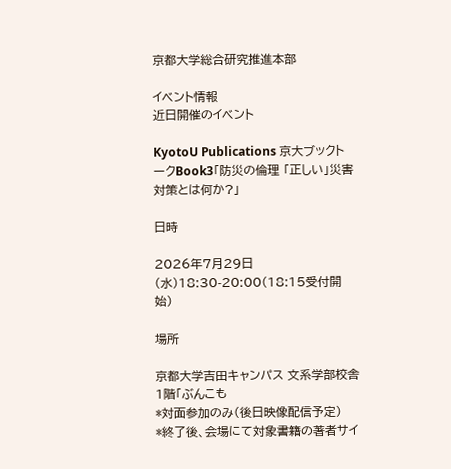京都大学総合研究推進本部

イベント情報
近日開催のイベント

KyotoU Publications 京大ブックトークBook3「防災の倫理 「正しい」災害対策とは何か?」

日時

2026年7月29日(水)18:30-20:00(18:15受付開始)

場所

京都大学吉田キャンパス 文系学部校舎1階「ぶんこも
*対面参加のみ(後日映像配信予定)
*終了後、会場にて対象書籍の著者サイ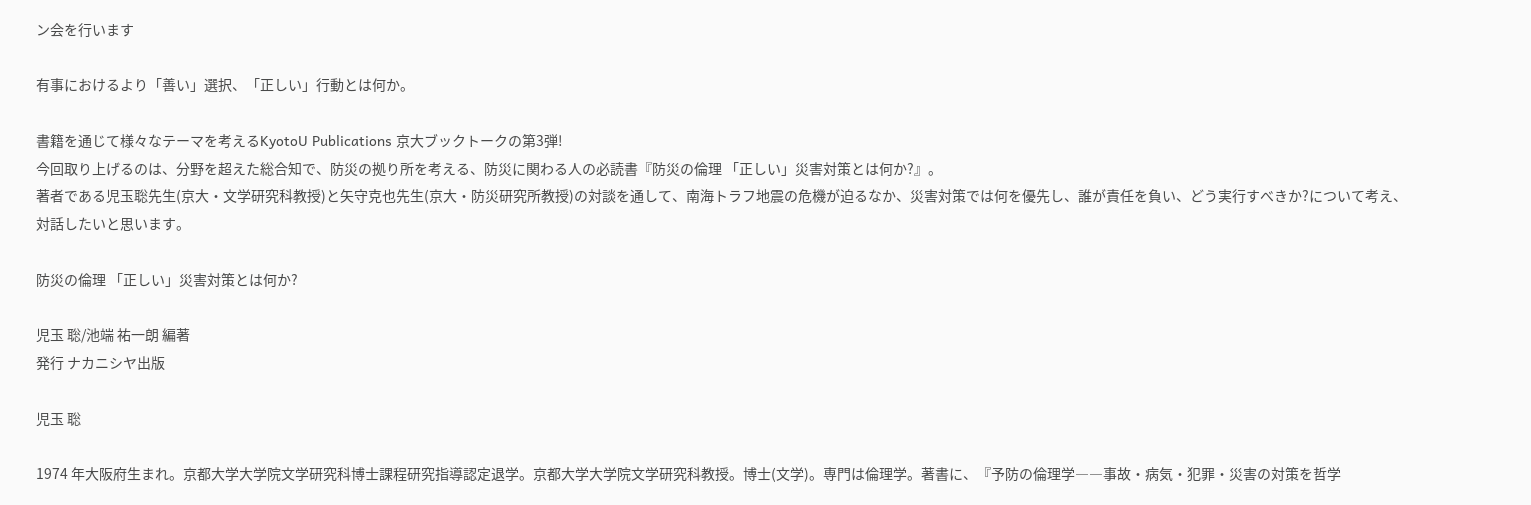ン会を行います

有事におけるより「善い」選択、「正しい」行動とは何か。

書籍を通じて様々なテーマを考えるKyotoU Publications 京大ブックトークの第3弾!
今回取り上げるのは、分野を超えた総合知で、防災の拠り所を考える、防災に関わる人の必読書『防災の倫理 「正しい」災害対策とは何か?』。
著者である児玉聡先生(京大・文学研究科教授)と矢守克也先生(京大・防災研究所教授)の対談を通して、南海トラフ地震の危機が迫るなか、災害対策では何を優先し、誰が責任を負い、どう実行すべきか?について考え、対話したいと思います。

防災の倫理 「正しい」災害対策とは何か?

児玉 聡/池端 祐一朗 編著
発行 ナカニシヤ出版

児玉 聡

1974 年大阪府生まれ。京都大学大学院文学研究科博士課程研究指導認定退学。京都大学大学院文学研究科教授。博士(文学)。専門は倫理学。著書に、『予防の倫理学――事故・病気・犯罪・災害の対策を哲学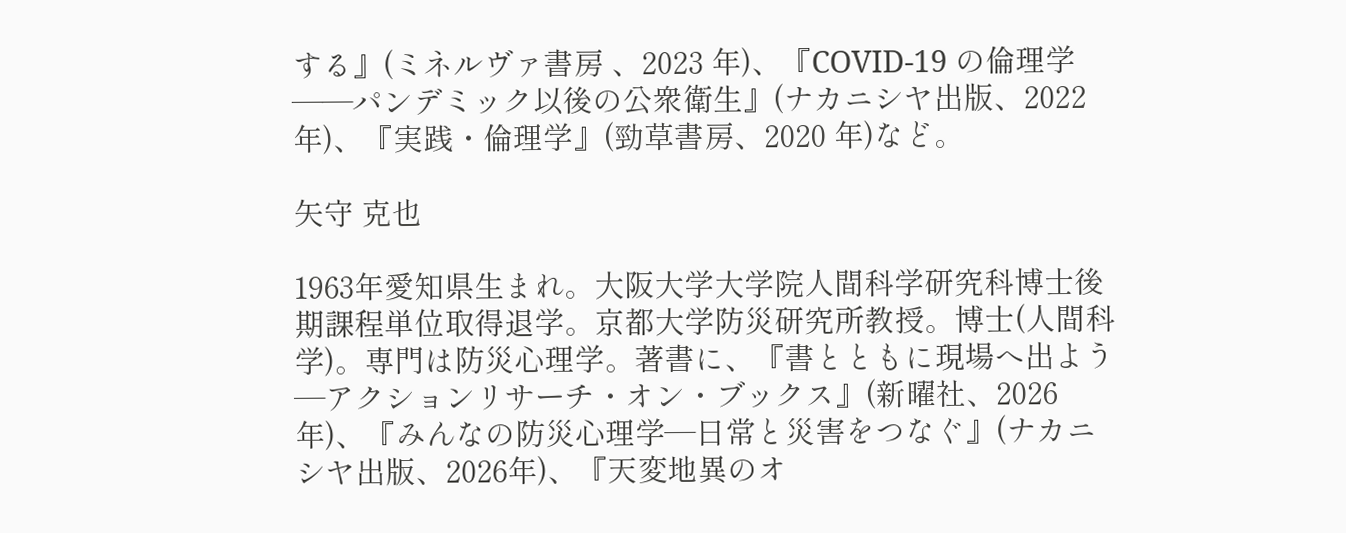する』(ミネルヴァ書房 、2023 年)、『COVID-19 の倫理学――パンデミック以後の公衆衛生』(ナカニシヤ出版、2022 年)、『実践・倫理学』(勁草書房、2020 年)など。

矢守 克也

1963年愛知県生まれ。大阪大学大学院人間科学研究科博士後期課程単位取得退学。京都大学防災研究所教授。博士(人間科学)。専門は防災心理学。著書に、『書とともに現場へ出よう―アクションリサーチ・オン・ブックス』(新曜社、2026年)、『みんなの防災心理学―日常と災害をつなぐ』(ナカニシヤ出版、2026年)、『天変地異のオ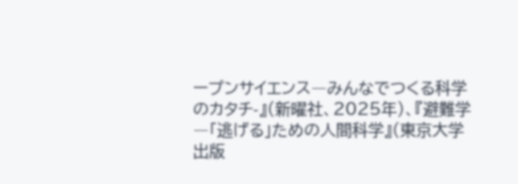ープンサイエンス―みんなでつくる科学のカタチ-』(新曜社、2025年)、『避難学―「逃げる」ための人間科学』(東京大学出版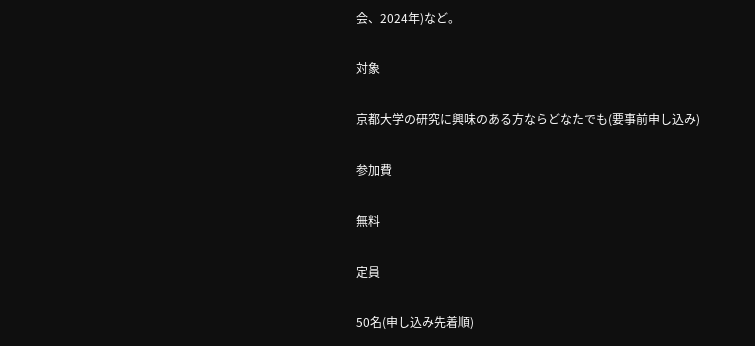会、2024年)など。

対象

京都大学の研究に興味のある方ならどなたでも(要事前申し込み)

参加費

無料

定員

50名(申し込み先着順)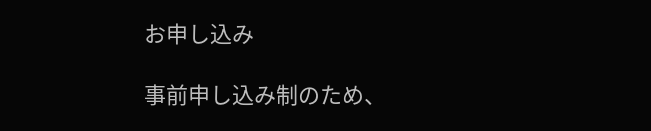お申し込み

事前申し込み制のため、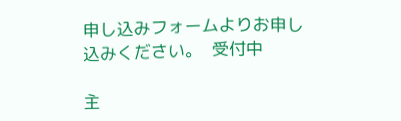申し込みフォームよりお申し込みください。  受付中

主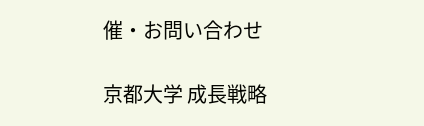催・お問い合わせ

京都大学 成長戦略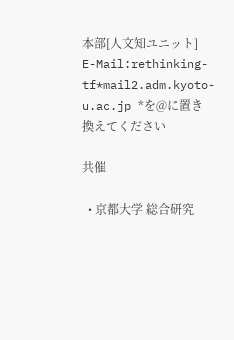本部[人文知ユニット]
E-Mail:rethinking-tf*mail2.adm.kyoto-u.ac.jp *を@に置き換えてください

共催

  • 京都大学 総合研究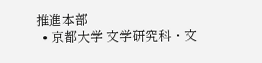推進本部
  • 京都大学 文学研究科・文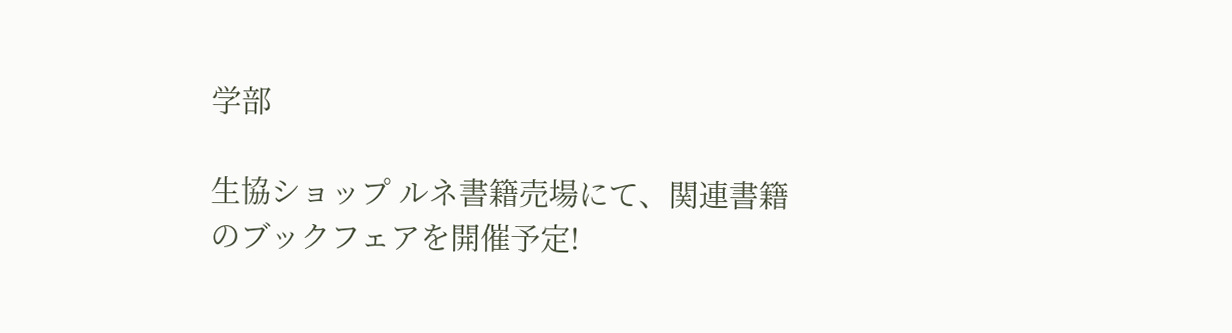学部

生協ショップ ルネ書籍売場にて、関連書籍のブックフェアを開催予定!